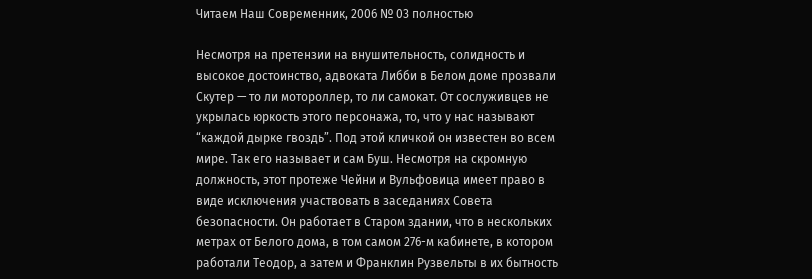Читаем Наш Современник, 2006 № 03 полностью

Несмотря на претензии на внушительность, солидность и высокое достоинство, адвоката Либби в Белом доме прозвали Скутер — то ли мотороллер, то ли самокат. От сослуживцев не укрылась юркость этого персонажа, то, что у нас называют “каждой дырке гвоздь”. Под этой кличкой он известен во всем мире. Так его называет и сам Буш. Несмотря на скромную должность, этот протеже Чейни и Вульфовица имеет право в виде исключения участвовать в заседаниях Совета безопасности. Он работает в Старом здании, что в нескольких метрах от Белого дома, в том самом 276-м кабинете, в котором работали Теодор, а затем и Франклин Рузвельты в их бытность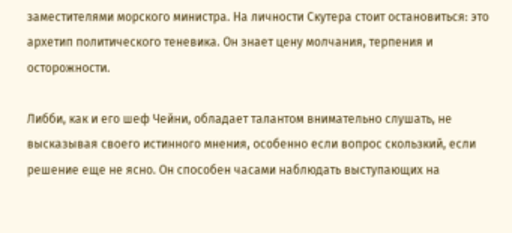заместителями морского министра. На личности Скутера стоит остановиться: это архетип политического теневика. Он знает цену молчания, терпения и осторожности.

Либби, как и его шеф Чейни, обладает талантом внимательно слушать, не высказывая своего истинного мнения, особенно если вопрос скользкий, если решение еще не ясно. Он способен часами наблюдать выступающих на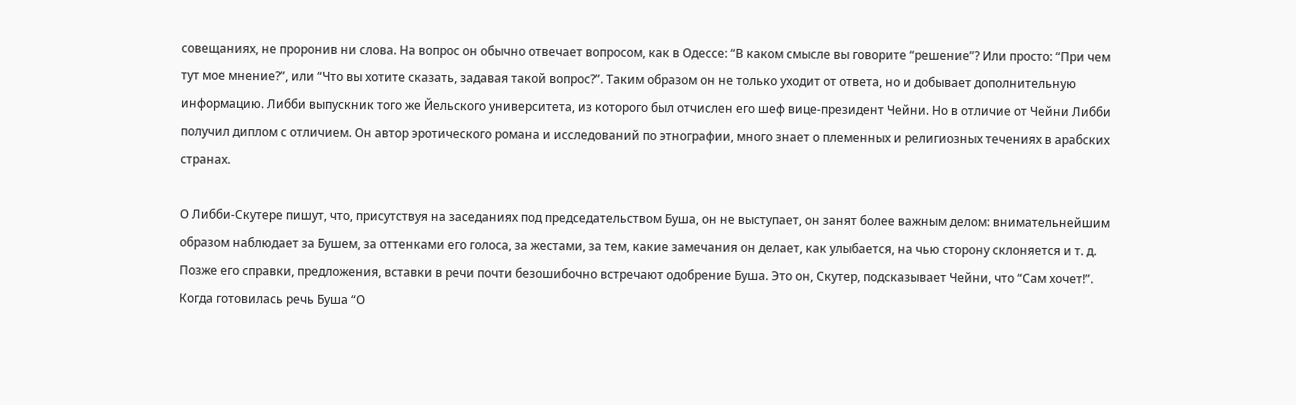совещаниях, не проронив ни слова. На вопрос он обычно отвечает вопросом, как в Одессе: “В каком смысле вы говорите “решение”? Или просто: “При чем тут мое мнение?”, или “Что вы хотите сказать, задавая такой вопрос?”. Таким образом он не только уходит от ответа, но и добывает дополнительную информацию. Либби выпускник того же Йельского университета, из которого был отчислен его шеф вице-президент Чейни. Но в отличие от Чейни Либби получил диплом с отличием. Он автор эротического романа и исследований по этнографии, много знает о племенных и религиозных течениях в арабских странах.

О Либби-Скутере пишут, что, присутствуя на заседаниях под председательством Буша, он не выступает, он занят более важным делом: внимательнейшим образом наблюдает за Бушем, за оттенками его голоса, за жестами, за тем, какие замечания он делает, как улыбается, на чью сторону склоняется и т. д. Позже его справки, предложения, вставки в речи почти безошибочно встречают одобрение Буша. Это он, Скутер, подсказывает Чейни, что “Сам хочет!”. Когда готовилась речь Буша “О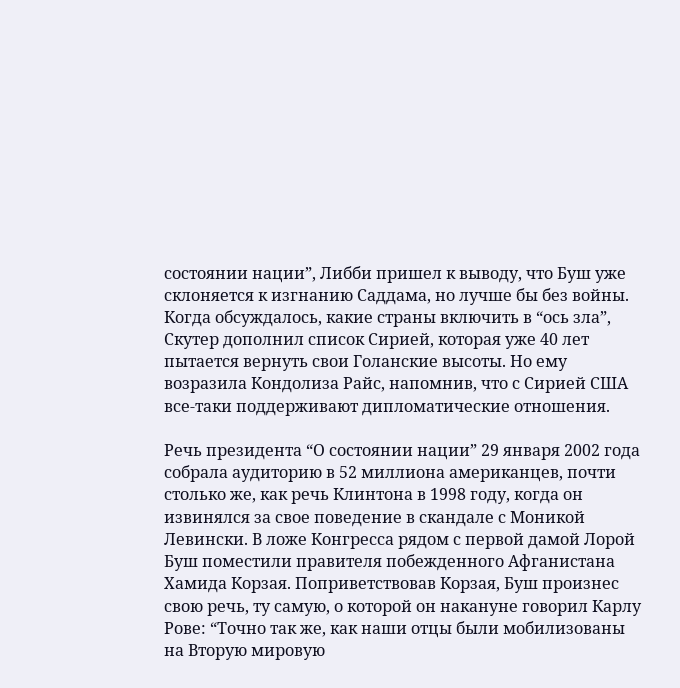состоянии нации”, Либби пришел к выводу, что Буш уже склоняется к изгнанию Саддама, но лучше бы без войны. Когда обсуждалось, какие страны включить в “ось зла”, Скутер дополнил список Сирией, которая уже 40 лет пытается вернуть свои Голанские высоты. Но ему возразила Кондолиза Райс, напомнив, что с Сирией США все-таки поддерживают дипломатические отношения.

Речь президента “О состоянии нации” 29 января 2002 года собрала аудиторию в 52 миллиона американцев, почти столько же, как речь Клинтона в 1998 году, когда он извинялся за свое поведение в скандале с Моникой Левински. В ложе Конгресса рядом с первой дамой Лорой Буш поместили правителя побежденного Афганистана Хамида Корзая. Поприветствовав Корзая, Буш произнес свою речь, ту самую, о которой он накануне говорил Карлу Рове: “Точно так же, как наши отцы были мобилизованы на Вторую мировую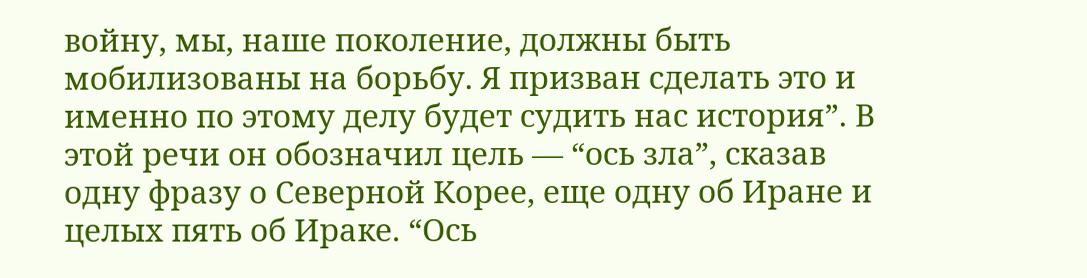войну, мы, наше поколение, должны быть мобилизованы на борьбу. Я призван сделать это и именно по этому делу будет судить нас история”. В этой речи он обозначил цель — “ось зла”, сказав одну фразу о Северной Корее, еще одну об Иране и целых пять об Ираке. “Ось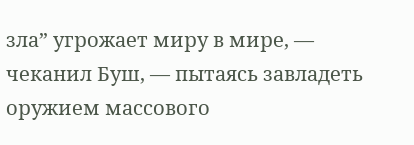зла” угрожает миру в мире, — чеканил Буш, — пытаясь завладеть оружием массового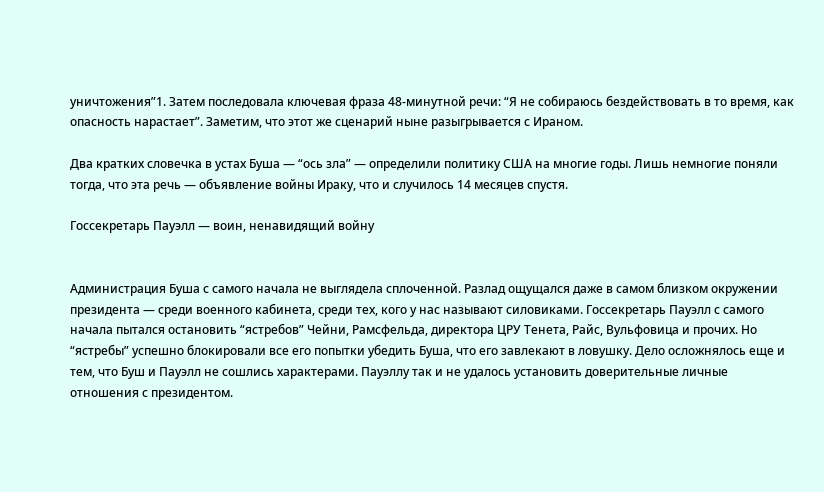уничтожения”1. Затем последовала ключевая фраза 48-минутной речи: “Я не собираюсь бездействовать в то время, как опасность нарастает”. Заметим, что этот же сценарий ныне разыгрывается с Ираном.

Два кратких словечка в устах Буша — “ось зла” — определили политику США на многие годы. Лишь немногие поняли тогда, что эта речь — объявление войны Ираку, что и случилось 14 месяцев спустя.

Госсекретарь Пауэлл — воин, ненавидящий войну


Администрация Буша с самого начала не выглядела сплоченной. Разлад ощущался даже в самом близком окружении президента — среди военного кабинета, среди тех, кого у нас называют силовиками. Госсекретарь Пауэлл с самого начала пытался остановить “ястребов” Чейни, Рамсфельда, директора ЦРУ Тенета, Райс, Вульфовица и прочих. Но “ястребы” успешно блокировали все его попытки убедить Буша, что его завлекают в ловушку. Дело осложнялось еще и тем, что Буш и Пауэлл не сошлись характерами. Пауэллу так и не удалось установить доверительные личные отношения с президентом.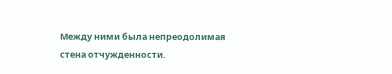Между ними была непреодолимая стена отчужденности.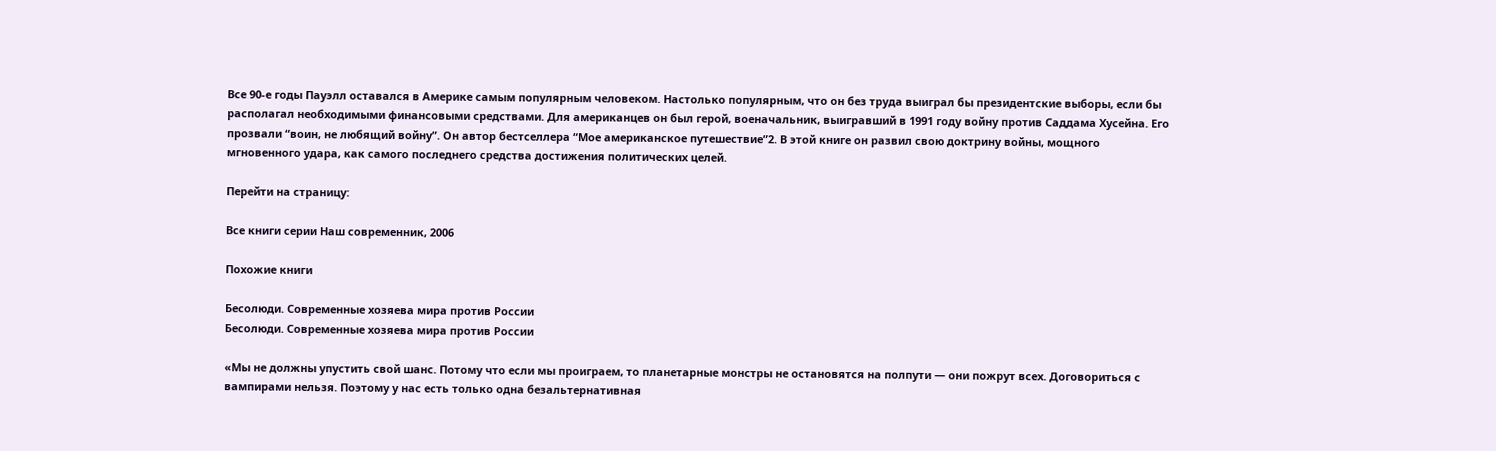Все 90-е годы Пауэлл оставался в Америке самым популярным человеком. Настолько популярным, что он без труда выиграл бы президентские выборы, если бы располагал необходимыми финансовыми средствами. Для американцев он был герой, военачальник, выигравший в 1991 году войну против Саддама Хусейна. Его прозвали “воин, не любящий войну”. Он автор бестселлера “Мое американское путешествие”2. В этой книге он развил свою доктрину войны, мощного мгновенного удара, как самого последнего средства достижения политических целей.

Перейти на страницу:

Все книги серии Наш современник, 2006

Похожие книги

Бесолюди. Современные хозяева мира против России
Бесолюди. Современные хозяева мира против России

«Мы не должны упустить свой шанс. Потому что если мы проиграем, то планетарные монстры не остановятся на полпути — они пожрут всех. Договориться с вампирами нельзя. Поэтому у нас есть только одна безальтернативная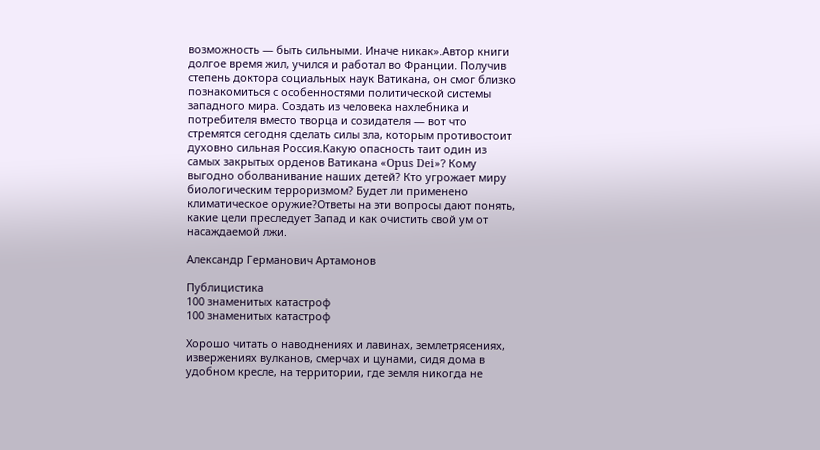возможность — быть сильными. Иначе никак».Автор книги долгое время жил, учился и работал во Франции. Получив степень доктора социальных наук Ватикана, он смог близко познакомиться с особенностями политической системы западного мира. Создать из человека нахлебника и потребителя вместо творца и созидателя — вот что стремятся сегодня сделать силы зла, которым противостоит духовно сильная Россия.Какую опасность таит один из самых закрытых орденов Ватикана «Opus Dei»? Кому выгодно оболванивание наших детей? Кто угрожает миру биологическим терроризмом? Будет ли применено климатическое оружие?Ответы на эти вопросы дают понять, какие цели преследует Запад и как очистить свой ум от насаждаемой лжи.

Александр Германович Артамонов

Публицистика
100 знаменитых катастроф
100 знаменитых катастроф

Хорошо читать о наводнениях и лавинах, землетрясениях, извержениях вулканов, смерчах и цунами, сидя дома в удобном кресле, на территории, где земля никогда не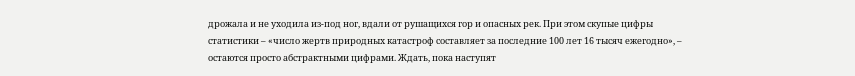дрожала и не уходила из-под ног, вдали от рушащихся гор и опасных рек. При этом скупые цифры статистики – «число жертв природных катастроф составляет за последние 100 лет 16 тысяч ежегодно», – остаются просто абстрактными цифрами. Ждать, пока наступят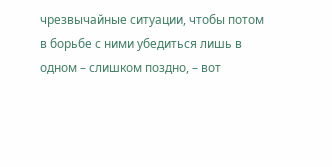чрезвычайные ситуации, чтобы потом в борьбе с ними убедиться лишь в одном – слишком поздно, – вот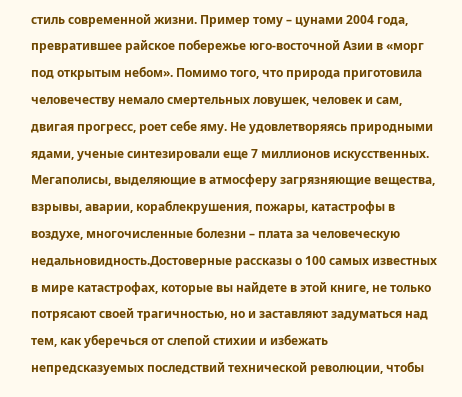стиль современной жизни. Пример тому – цунами 2004 года, превратившее райское побережье юго-восточной Азии в «морг под открытым небом». Помимо того, что природа приготовила человечеству немало смертельных ловушек, человек и сам, двигая прогресс, роет себе яму. Не удовлетворяясь природными ядами, ученые синтезировали еще 7 миллионов искусственных. Мегаполисы, выделяющие в атмосферу загрязняющие вещества, взрывы, аварии, кораблекрушения, пожары, катастрофы в воздухе, многочисленные болезни – плата за человеческую недальновидность.Достоверные рассказы о 100 самых известных в мире катастрофах, которые вы найдете в этой книге, не только потрясают своей трагичностью, но и заставляют задуматься над тем, как уберечься от слепой стихии и избежать непредсказуемых последствий технической революции, чтобы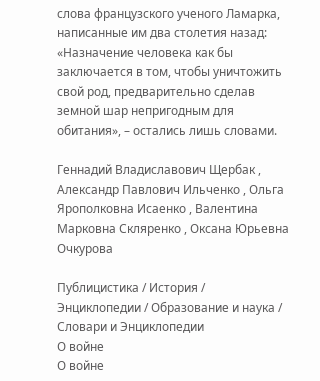слова французского ученого Ламарка, написанные им два столетия назад: «Назначение человека как бы заключается в том, чтобы уничтожить свой род, предварительно сделав земной шар непригодным для обитания», – остались лишь словами.

Геннадий Владиславович Щербак , Александр Павлович Ильченко , Ольга Ярополковна Исаенко , Валентина Марковна Скляренко , Оксана Юрьевна Очкурова

Публицистика / История / Энциклопедии / Образование и наука / Словари и Энциклопедии
О войне
О войне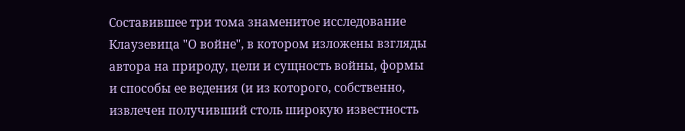Составившее три тома знаменитое исследование Клаузевица "О войне", в котором изложены взгляды автора на природу, цели и сущность войны, формы и способы ее ведения (и из которого, собственно, извлечен получивший столь широкую известность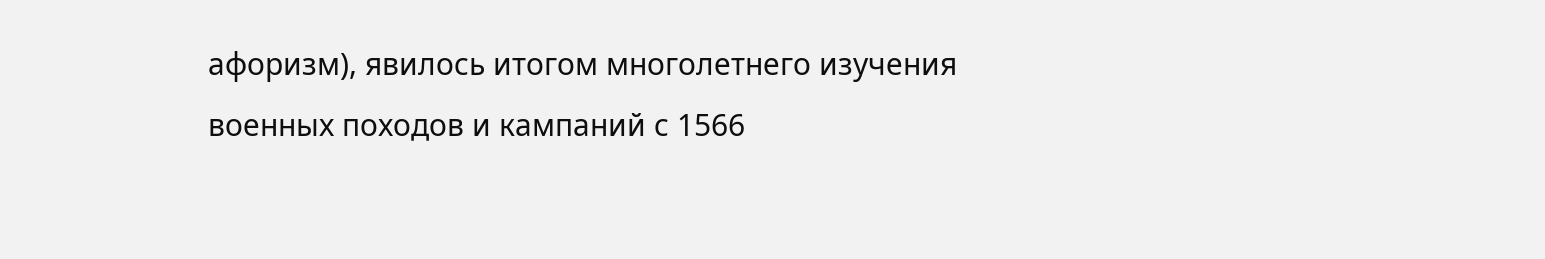афоризм), явилось итогом многолетнего изучения военных походов и кампаний с 1566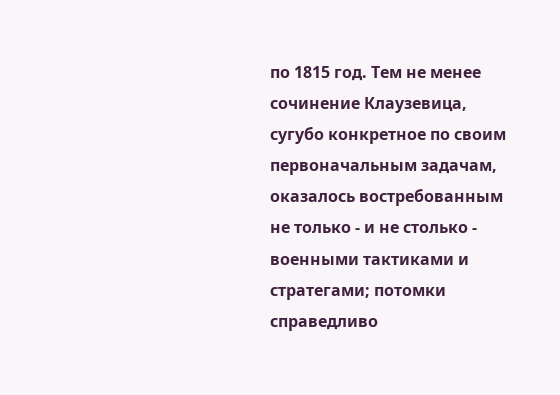по 1815 год. Тем не менее сочинение Клаузевица, сугубо конкретное по своим первоначальным задачам, оказалось востребованным не только - и не столько - военными тактиками и стратегами; потомки справедливо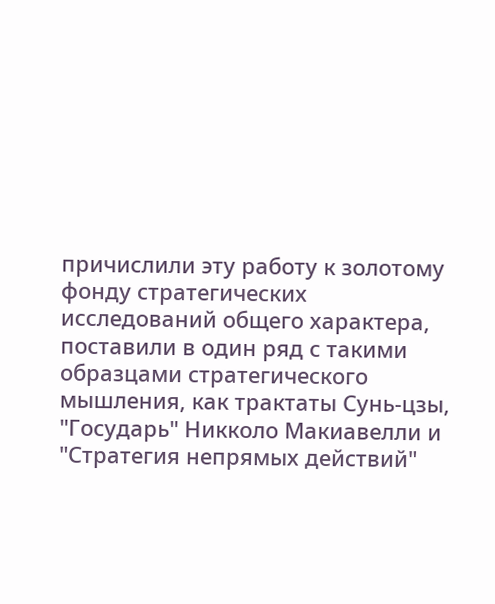причислили эту работу к золотому фонду стратегических исследований общего характера, поставили в один ряд с такими образцами стратегического мышления, как трактаты Сунь-цзы, "Государь" Никколо Макиавелли и "Стратегия непрямых действий"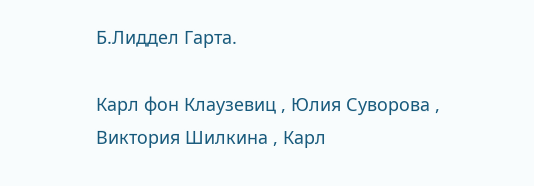Б.Лиддел Гарта.

Карл фон Клаузевиц , Юлия Суворова , Виктория Шилкина , Карл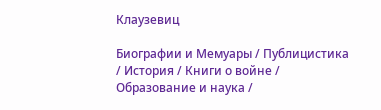Клаузевиц

Биографии и Мемуары / Публицистика / История / Книги о войне / Образование и наука /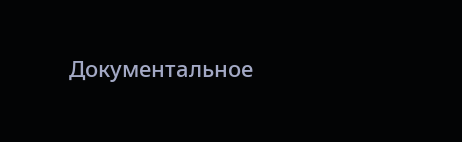Документальное